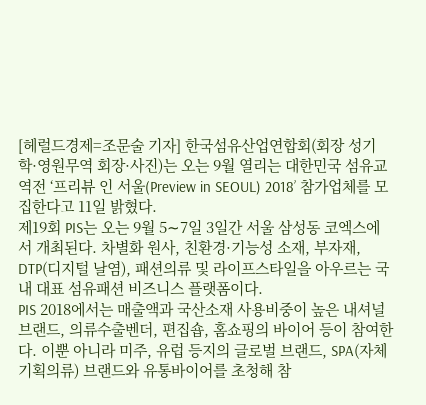[헤럴드경제=조문술 기자] 한국섬유산업연합회(회장 성기학·영원무역 회장·사진)는 오는 9월 열리는 대한민국 섬유교역전 ‘프리뷰 인 서울(Preview in SEOUL) 2018’ 참가업체를 모집한다고 11일 밝혔다.
제19회 PIS는 오는 9월 5∼7일 3일간 서울 삼성동 코엑스에서 개최된다. 차별화 원사, 친환경·기능성 소재, 부자재, DTP(디지털 날염), 패션의류 및 라이프스타일을 아우르는 국내 대표 섬유패션 비즈니스 플랫폼이다.
PIS 2018에서는 매출액과 국산소재 사용비중이 높은 내셔널 브랜드, 의류수출벤더, 편집숍, 홈쇼핑의 바이어 등이 참여한다. 이뿐 아니라 미주, 유럽 등지의 글로벌 브랜드, SPA(자체 기획의류) 브랜드와 유통바이어를 초청해 참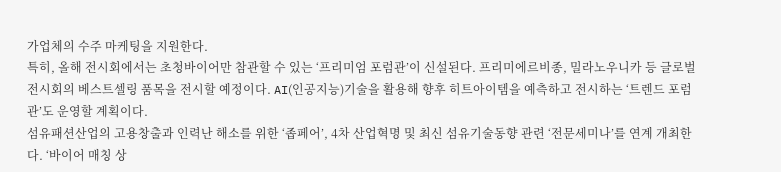가업체의 수주 마케팅을 지원한다.
특히, 올해 전시회에서는 초청바이어만 참관할 수 있는 ‘프리미엄 포럼관’이 신설된다. 프리미에르비종, 밀라노우니카 등 글로벌 전시회의 베스트셀링 품목을 전시할 예정이다. AI(인공지능)기술을 활용해 향후 히트아이템을 예측하고 전시하는 ‘트렌드 포럼관’도 운영할 계획이다.
섬유패션산업의 고용창출과 인력난 해소를 위한 ‘좁페어’, 4차 산업혁명 및 최신 섬유기술동향 관련 ‘전문세미나’를 연계 개최한다. ‘바이어 매칭 상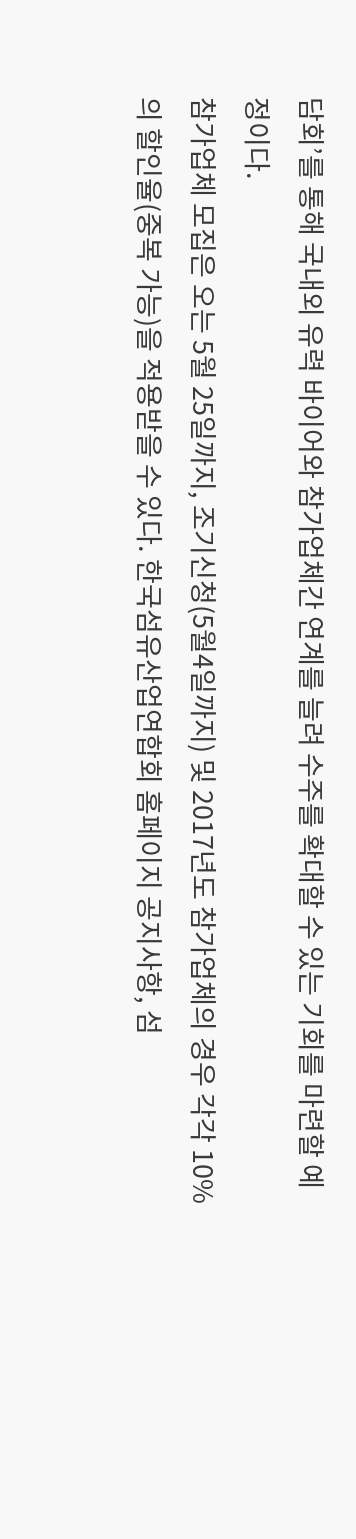담회’를 통해 국내외 유력 바이어와 참가업체간 연계를 늘려 수주를 확대할 수 있는 기회를 마련할 예정이다.
참가업체 모집은 오는 5월 25일까지, 조기신청(5월4일까지) 및 2017년도 참가업체의 경우 각각 10%의 할인율(중복 가능)을 적용받을 수 있다. 한국섬유산업연합회 홈페이지 공지사항, 섬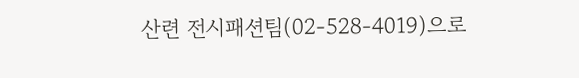산련 전시패션팀(02-528-4019)으로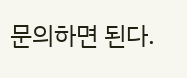문의하면 된다.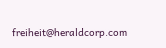freiheit@heraldcorp.com